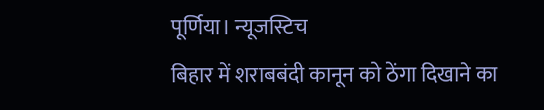पूर्णिया। न्यूजस्टिच
बिहार में शराबबंदी कानून को ठेंगा दिखाने का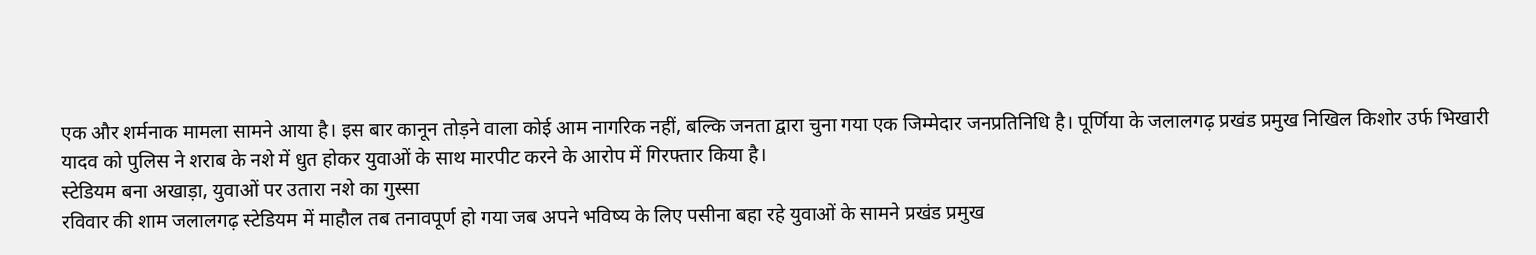एक और शर्मनाक मामला सामने आया है। इस बार कानून तोड़ने वाला कोई आम नागरिक नहीं, बल्कि जनता द्वारा चुना गया एक जिम्मेदार जनप्रतिनिधि है। पूर्णिया के जलालगढ़ प्रखंड प्रमुख निखिल किशोर उर्फ भिखारी यादव को पुलिस ने शराब के नशे में धुत होकर युवाओं के साथ मारपीट करने के आरोप में गिरफ्तार किया है।
स्टेडियम बना अखाड़ा, युवाओं पर उतारा नशे का गुस्सा
रविवार की शाम जलालगढ़ स्टेडियम में माहौल तब तनावपूर्ण हो गया जब अपने भविष्य के लिए पसीना बहा रहे युवाओं के सामने प्रखंड प्रमुख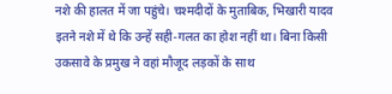नशे की हालत में जा पहुंचे। चश्मदीदों के मुताबिक, भिखारी यादव इतने नशे में थे कि उन्हें सही-गलत का होश नहीं था। बिना किसी उकसावे के प्रमुख ने वहां मौजूद लड़कों के साथ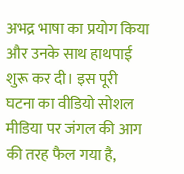अभद्र भाषा का प्रयोग किया और उनके साथ हाथपाई शुरू कर दी। इस पूरी घटना का वीडियो सोशल मीडिया पर जंगल की आग की तरह फैल गया है,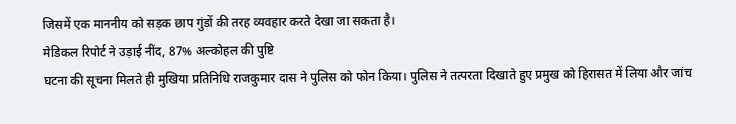जिसमें एक माननीय को सड़क छाप गुंडों की तरह व्यवहार करते देखा जा सकता है।
मेडिकल रिपोर्ट ने उड़ाई नींद, 87% अल्कोहल की पुष्टि
घटना की सूचना मिलते ही मुखिया प्रतिनिधि राजकुमार दास ने पुलिस को फोन किया। पुलिस ने तत्परता दिखाते हुए प्रमुख को हिरासत में लिया और जांच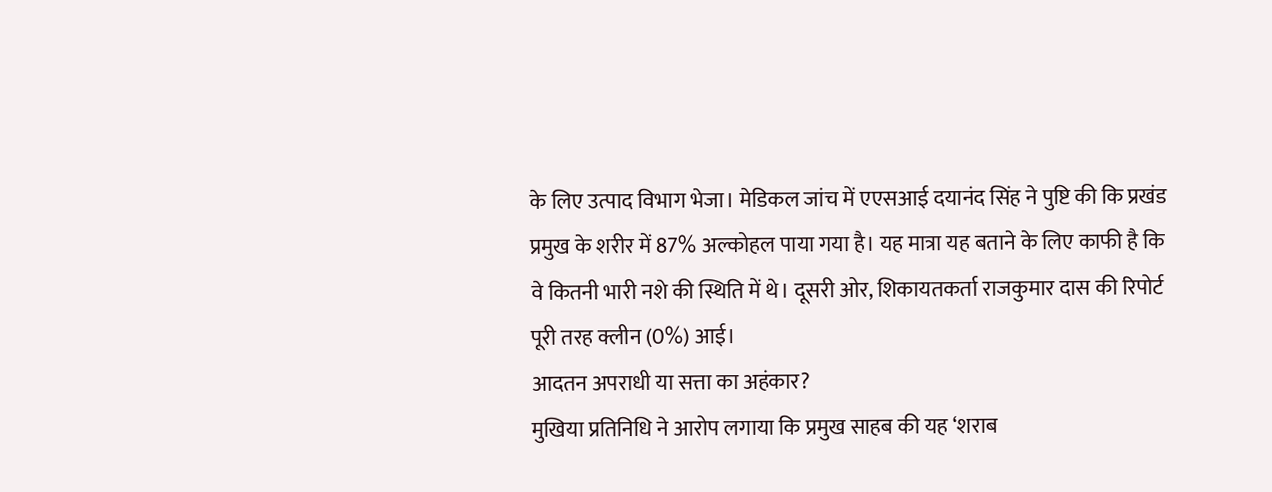के लिए उत्पाद विभाग भेजा। मेडिकल जांच में एएसआई दयानंद सिंह ने पुष्टि की कि प्रखंड प्रमुख के शरीर में 87% अल्कोहल पाया गया है। यह मात्रा यह बताने के लिए काफी है कि वे कितनी भारी नशे की स्थिति में थे। दूसरी ओर, शिकायतकर्ता राजकुमार दास की रिपोर्ट पूरी तरह क्लीन (0%) आई।
आदतन अपराधी या सत्ता का अहंकार?
मुखिया प्रतिनिधि ने आरोप लगाया कि प्रमुख साहब की यह ‘शराब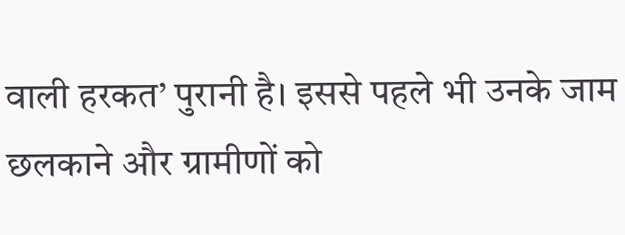वाली हरकत’ पुरानी है। इससे पहले भी उनके जाम छलकाने और ग्रामीणों को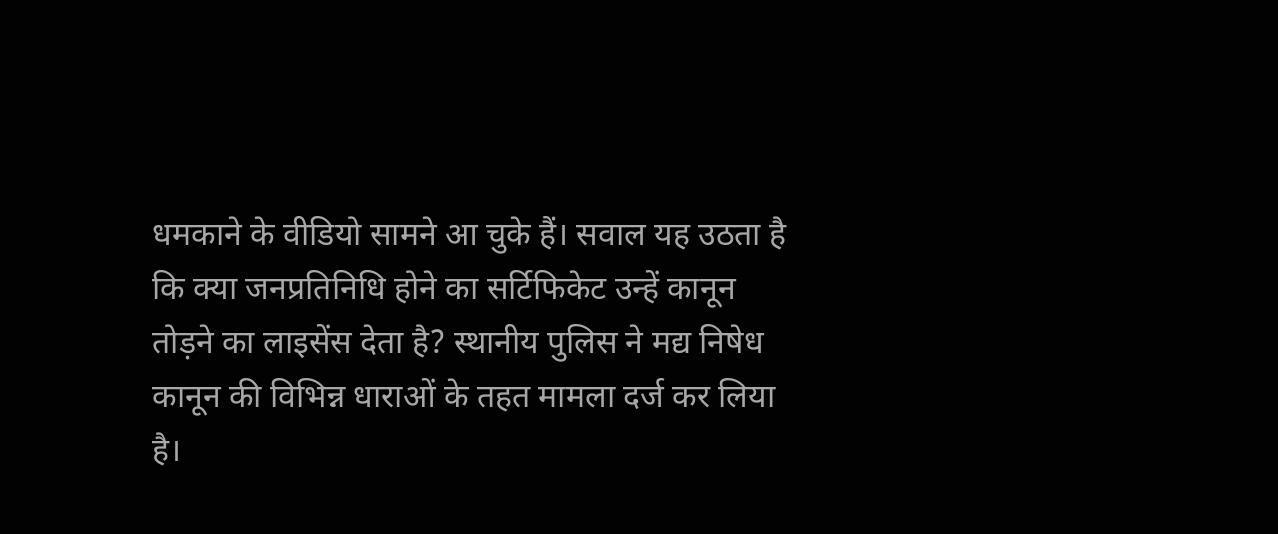धमकाने के वीडियो सामने आ चुके हैं। सवाल यह उठता है कि क्या जनप्रतिनिधि होने का सर्टिफिकेट उन्हें कानून तोड़ने का लाइसेंस देता है? स्थानीय पुलिस ने मद्य निषेध कानून की विभिन्न धाराओं के तहत मामला दर्ज कर लिया है।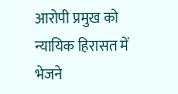आरोपी प्रमुख को न्यायिक हिरासत में भेजने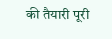की तैयारी पूरी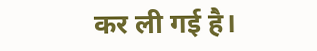कर ली गई है।